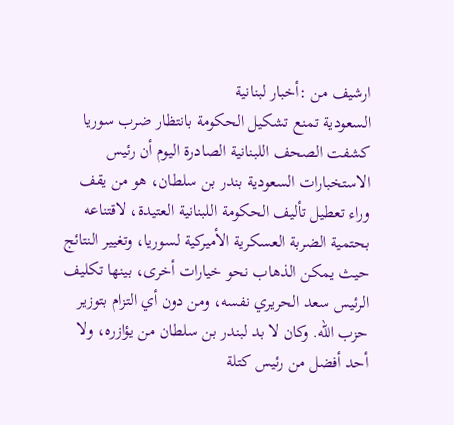ارشيف من :أخبار لبنانية
السعودية تمنع تشكيل الحكومة بانتظار ضرب سوريا
كشفت الصحف اللبنانية الصادرة اليوم أن رئيس الاستخبارات السعودية بندر بن سلطان، هو من يقف وراء تعطيل تأليف الحكومة اللبنانية العتيدة، لاقتناعه بحتمية الضربة العسكرية الأميركية لسوريا، وتغيير النتائج حيث يمكن الذهاب نحو خيارات أخرى، بينها تكليف الرئيس سعد الحريري نفسه، ومن دون أي التزام بتوزير حزب الله. وكان لا بد لبندر بن سلطان من يؤازره، ولا أحد أفضل من رئيس كتلة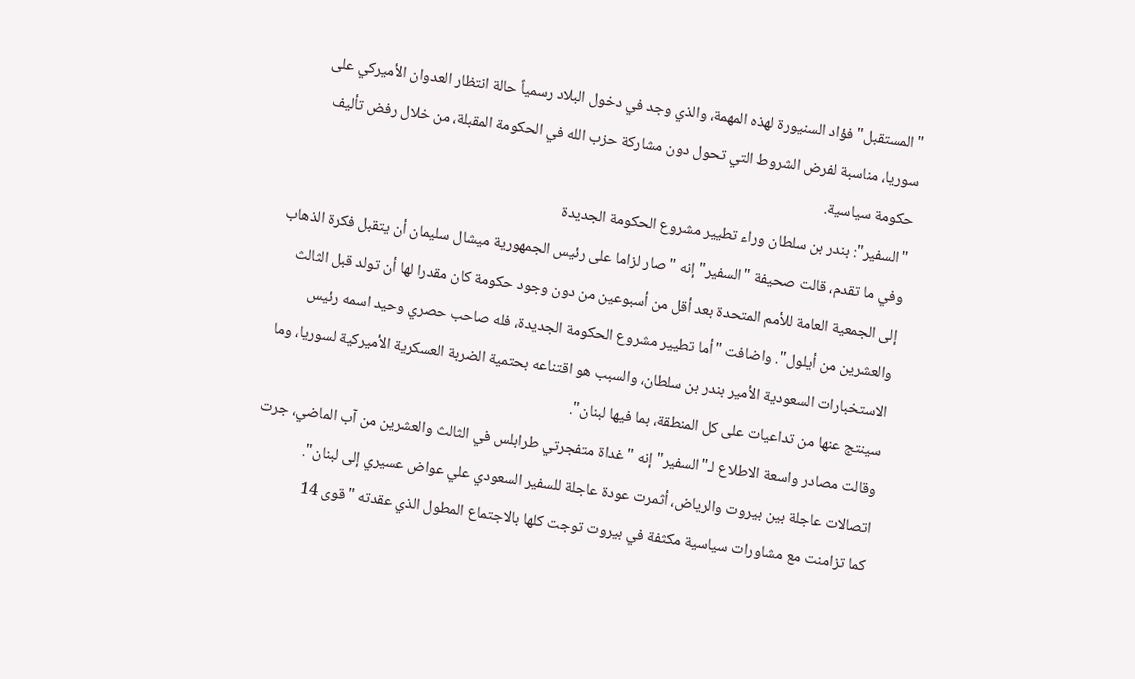"المستقبل" فؤاد السنيورة لهذه المهمة، والذي وجد في دخول البلاد رسمياً حالة انتظار العدوان الأميركي على سوريا، مناسبة لفرض الشروط التي تحول دون مشاركة حزب الله في الحكومة المقبلة، من خلال رفض تأليف حكومة سياسية.
"السفير": بندر بن سلطان وراء تطيير مشروع الحكومة الجديدة
وفي ما تقدم، قالت صحيفة "السفير" إنه "صار لزاما على رئيس الجمهورية ميشال سليمان أن يتقبل فكرة الذهاب إلى الجمعية العامة للأمم المتحدة بعد أقل من أسبوعين من دون وجود حكومة كان مقدرا لها أن تولد قبل الثالث والعشرين من أيلول". واضافت "أما تطيير مشروع الحكومة الجديدة، فله صاحب حصري وحيد اسمه رئيس الاستخبارات السعودية الأمير بندر بن سلطان، والسبب هو اقتناعه بحتمية الضربة العسكرية الأميركية لسوريا، وما سينتج عنها من تداعيات على كل المنطقة، بما فيها لبنان".
وقالت مصادر واسعة الاطلاع لـ"السفير" إنه "غداة متفجرتي طرابلس في الثالث والعشرين من آب الماضي، جرت اتصالات عاجلة بين بيروت والرياض، أثمرت عودة عاجلة للسفير السعودي علي عواض عسيري إلى لبنان".
كما تزامنت مع مشاورات سياسية مكثفة في بيروت توجت كلها بالاجتماع المطول الذي عقدته "قوى 14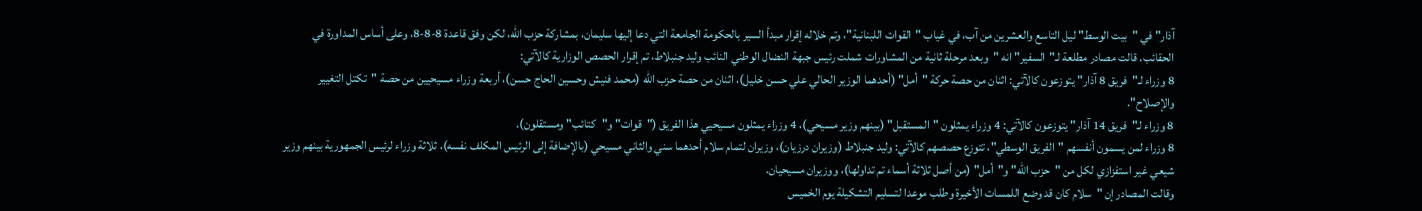آذار" في "بيت الوسط" ليل التاسع والعشرين من آب، في غياب "القوات اللبنانية"، وتم خلاله إقرار مبدأ السير بالحكومة الجامعة التي دعا إليها سليمان، بمشاركة حزب الله، لكن وفق قاعدة 8-8-8، وعلى أساس المداورة في الحقائب. قالت مصادر مطلعة لـ"السفير" انه "وبعد مرحلة ثانية من المشاورات شملت رئيس جبهة النضال الوطني النائب وليد جنبلاط، تم إقرار الحصص الوزارية كالآتي:
8 وزراء لـ"فريق 8 آذار" يتوزعون كالآتي: اثنان من حصة حركة "أمل" (أحدهما الوزير الحالي علي حسن خليل)، اثنان من حصة حزب الله (محمد فنيش وحسين الحاج حسن)، أربعة وزراء مسيحيين من حصة "تكتل التغيير والإصلاح".
8 وزراء لـ"فريق 14 آذار" يتوزعون كالآتي: 4 وزراء يمثلون "المستقبل" (بينهم وزير مسيحي)، 4 وزراء يمثلون مسيحيي هذا الفريق ("قوات" و"كتائب" ومستقلون).
8 وزراء لمن يسمون أنفسهم "الفريق الوسطي"، تتوزع حصصهم كالآتي: وليد جنبلاط (وزيران درزيان)، وزيران لتمام سلام أحدهما سني والثاني مسيحي (بالإضافة إلى الرئيس المكلف نفسه)، ثلاثة وزراء لرئيس الجمهورية بينهم وزير شيعي غير استفزازي لكل من "حزب الله" و"أمل" (من أصل ثلاثة أسماء تم تداولها)، ووزيران مسيحيان.
وقالت المصادر إن "سلام كان قد وضع اللمسات الأخيرة وطلب موعدا لتسليم التشكيلة يوم الخميس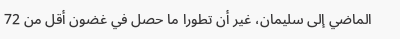الماضي إلى سليمان، غير أن تطورا ما حصل في غضون أقل من 72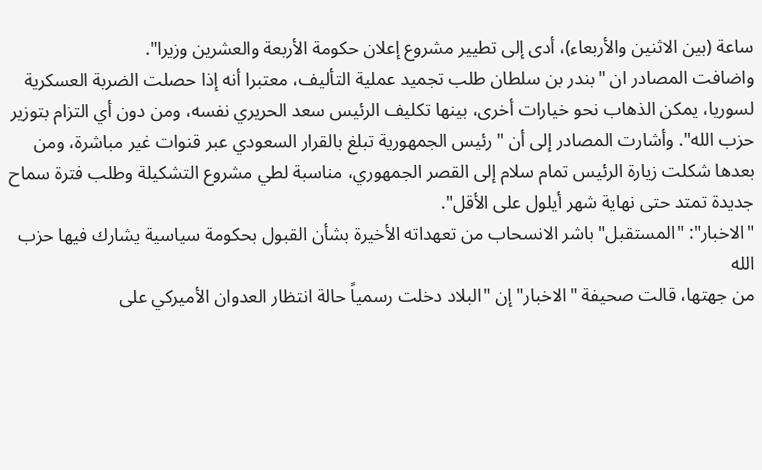ساعة (بين الاثنين والأربعاء)، أدى إلى تطيير مشروع إعلان حكومة الأربعة والعشرين وزيرا".
واضافت المصادر ان "بندر بن سلطان طلب تجميد عملية التأليف، معتبرا أنه إذا حصلت الضربة العسكرية لسوريا، يمكن الذهاب نحو خيارات أخرى، بينها تكليف الرئيس سعد الحريري نفسه، ومن دون أي التزام بتوزير حزب الله". وأشارت المصادر إلى أن "رئيس الجمهورية تبلغ بالقرار السعودي عبر قنوات غير مباشرة، ومن بعدها شكلت زيارة الرئيس تمام سلام إلى القصر الجمهوري، مناسبة لطي مشروع التشكيلة وطلب فترة سماح جديدة تمتد حتى نهاية شهر أيلول على الأقل".
"الاخبار": "المستقبل" باشر الانسحاب من تعهداته الأخيرة بشأن القبول بحكومة سياسية يشارك فيها حزب الله
من جهتها، قالت صحيفة "الاخبار" إن "البلاد دخلت رسمياً حالة انتظار العدوان الأميركي على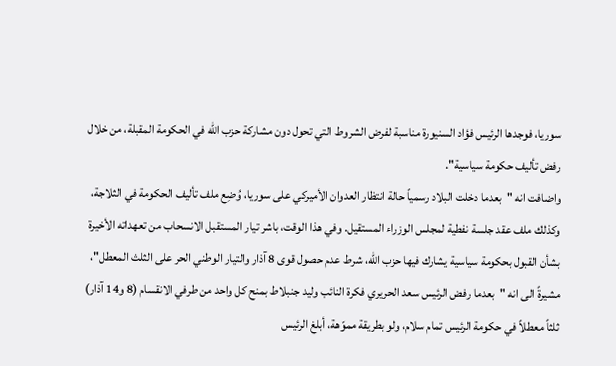سوريا، فوجدها الرئيس فؤاد السنيورة مناسبة لفرض الشروط التي تحول دون مشاركة حزب الله في الحكومة المقبلة، من خلال رفض تأليف حكومة سياسية".
واضافت انه "بعدما دخلت البلاد رسمياً حالة انتظار العدوان الأميركي على سوريا، وُضِع ملف تأليف الحكومة في الثلاجة، وكذلك ملف عقد جلسة نفطية لمجلس الوزراء المستقيل. وفي هذا الوقت، باشر تيار المستقبل الانسحاب من تعهداته الأخيرة بشأن القبول بحكومة سياسية يشارك فيها حزب الله، شرط عدم حصول قوى 8 آذار والتيار الوطني الحر على الثلث المعطل"، مشيرةً الى انه "بعدما رفض الرئيس سعد الحريري فكرة النائب وليد جنبلاط بمنح كل واحد من طرفي الانقسام (8 و14 آذار) ثلثاً معطلاً في حكومة الرئيس تمام سلام، ولو بطريقة مموّهة، أبلغ الرئيس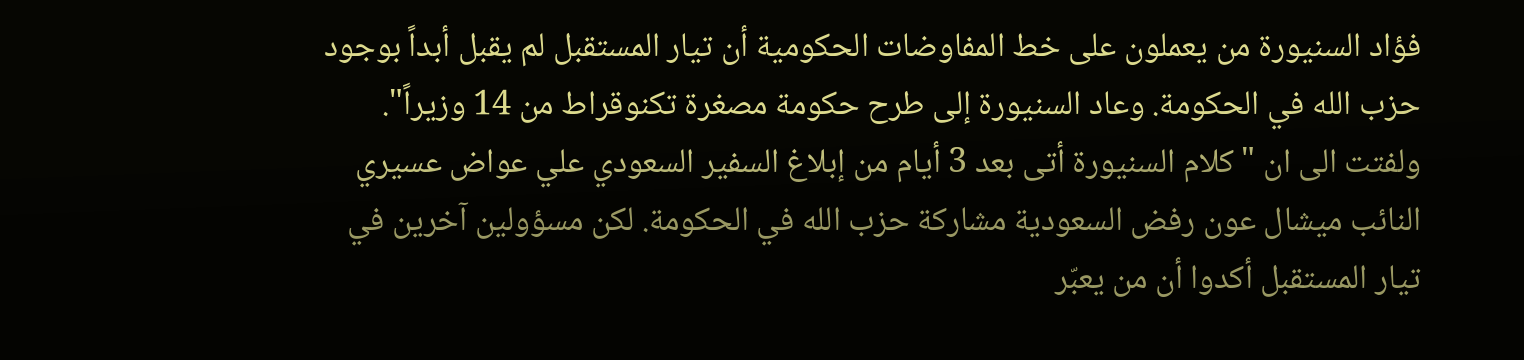فؤاد السنيورة من يعملون على خط المفاوضات الحكومية أن تيار المستقبل لم يقبل أبداً بوجود حزب الله في الحكومة. وعاد السنيورة إلى طرح حكومة مصغرة تكنوقراط من 14 وزيراً".
ولفتت الى ان "كلام السنيورة أتى بعد 3 أيام من إبلاغ السفير السعودي علي عواض عسيري النائب ميشال عون رفض السعودية مشاركة حزب الله في الحكومة. لكن مسؤولين آخرين في تيار المستقبل أكدوا أن من يعبّر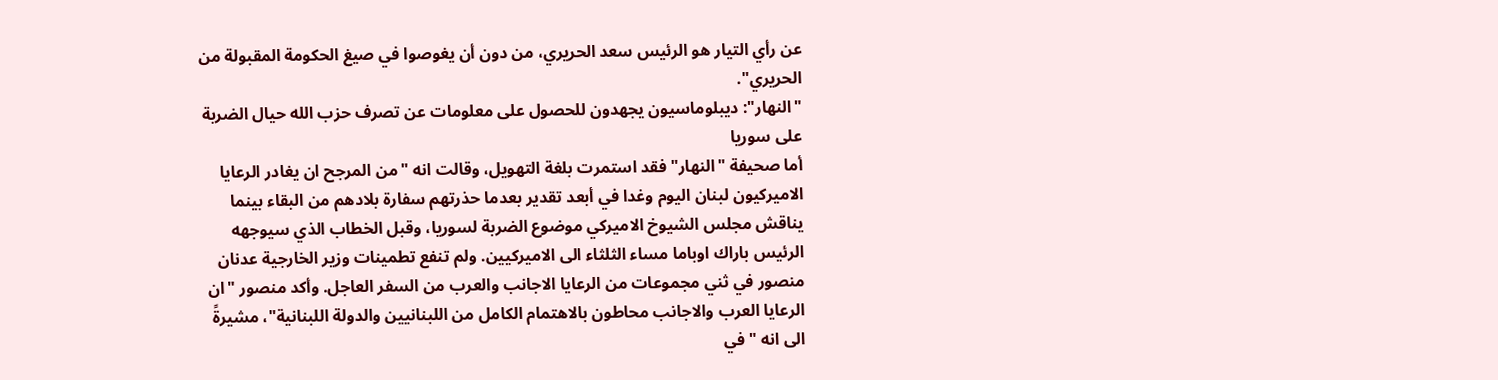عن رأي التيار هو الرئيس سعد الحريري، من دون أن يغوصوا في صيغ الحكومة المقبولة من الحريري".
"النهار": ديبلوماسيون يجهدون للحصول على معلومات عن تصرف حزب الله حيال الضربة على سوريا
أما صحيفة "النهار" فقد استمرت بلغة التهويل، وقالت انه "من المرجح ان يغادر الرعايا الاميركيون لبنان اليوم وغدا في أبعد تقدير بعدما حذرتهم سفارة بلادهم من البقاء بينما يناقش مجلس الشيوخ الاميركي موضوع الضربة لسوريا، وقبل الخطاب الذي سيوجهه الرئيس باراك اوباما مساء الثلثاء الى الاميركيين. ولم تنفع تطمينات وزير الخارجية عدنان منصور في ثني مجموعات من الرعايا الاجانب والعرب من السفر العاجل. وأكد منصور "ان الرعايا العرب والاجانب محاطون بالاهتمام الكامل من اللبنانيين والدولة اللبنانية"، مشيرةً الى انه "في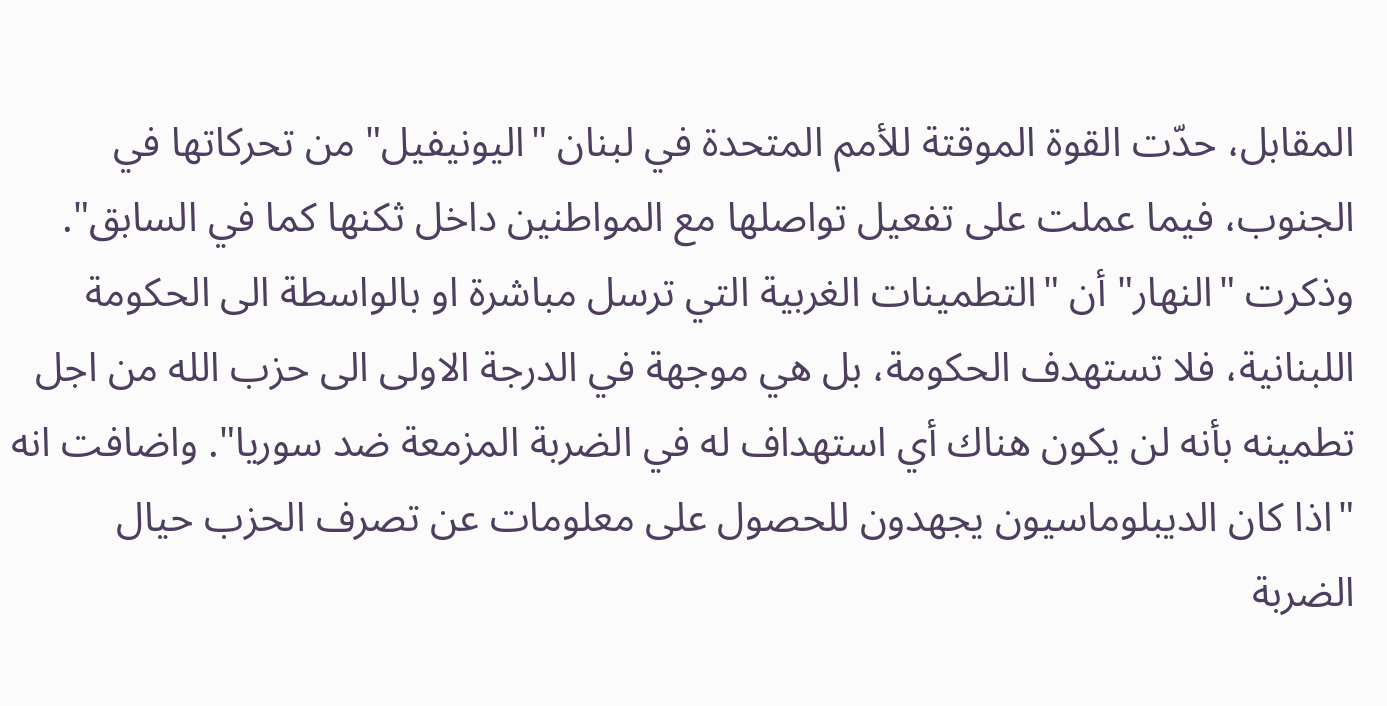المقابل، حدّت القوة الموقتة للأمم المتحدة في لبنان "اليونيفيل" من تحركاتها في الجنوب، فيما عملت على تفعيل تواصلها مع المواطنين داخل ثكنها كما في السابق".
وذكرت "النهار" أن "التطمينات الغربية التي ترسل مباشرة او بالواسطة الى الحكومة اللبنانية، فلا تستهدف الحكومة، بل هي موجهة في الدرجة الاولى الى حزب الله من اجل تطمينه بأنه لن يكون هناك أي استهداف له في الضربة المزمعة ضد سوريا". واضافت انه "اذا كان الديبلوماسيون يجهدون للحصول على معلومات عن تصرف الحزب حيال الضربة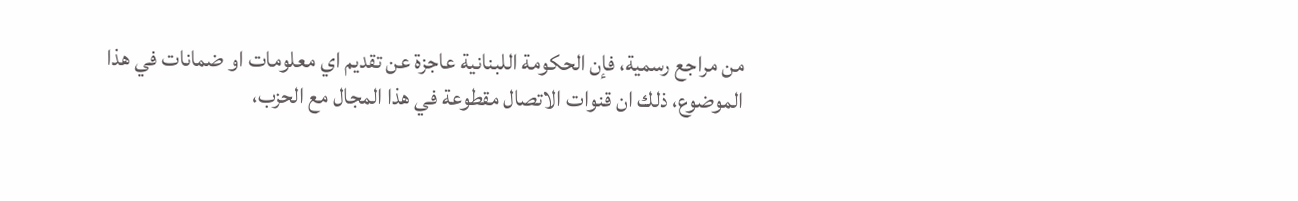من مراجع رسمية، فإن الحكومة اللبنانية عاجزة عن تقديم اي معلومات او ضمانات في هذا الموضوع، ذلك ان قنوات الاتصال مقطوعة في هذا المجال مع الحزب،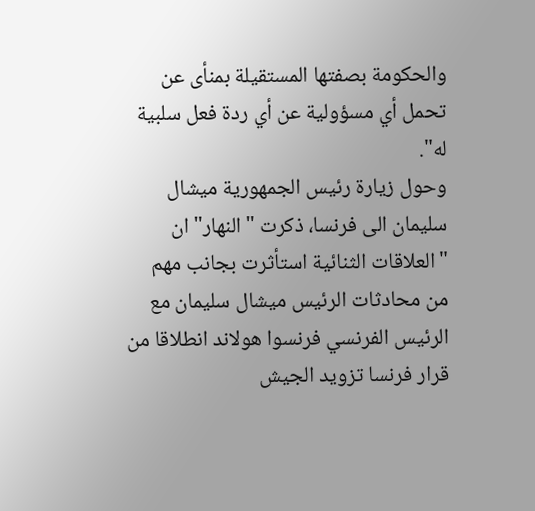والحكومة بصفتها المستقيلة بمنأى عن تحمل أي مسؤولية عن أي ردة فعل سلبية له".
وحول زيارة رئيس الجمهورية ميشال سليمان الى فرنسا، ذكرت "النهار" ان "العلاقات الثنائية استأثرت بجانب مهم من محادثات الرئيس ميشال سليمان مع الرئيس الفرنسي فرنسوا هولاند انطلاقا من قرار فرنسا تزويد الجيش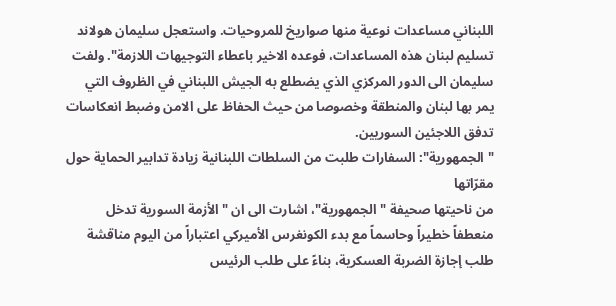اللبناني مساعدات نوعية منها صواريخ للمروحيات. واستعجل سليمان هولاند تسليم لبنان هذه المساعدات، فوعده الاخير باعطاء التوجيهات اللازمة". ولفت سليمان الى الدور المركزي الذي يضطلع به الجيش اللبناني في الظروف التي يمر بها لبنان والمنطقة وخصوصا من حيث الحفاظ على الامن وضبط انعكاسات تدفق اللاجئين السوريين.
"الجمهورية": السفارات طلبت من السلطات اللبنانية زيادة تدابير الحماية حول مقرّاتها
من ناحيتها صحيفة "الجمهورية"، اشارت الى ان "الأزمة السورية تدخل منعطفاً خطيراً وحاسماً مع بدء الكونغرس الأميركي اعتباراً من اليوم مناقشة طلب إجازة الضربة العسكرية، بناءً على طلب الرئيس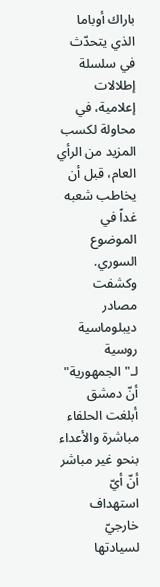باراك أوباما الذي يتحدّث في سلسلة إطلالات إعلامية، في محاولة لكسب المزيد من الرأي العام، قبل أن يخاطب شعبه غداً في الموضوع السوري. وكشفت مصادر ديبلوماسية روسية لـ"الجمهورية" أنّ دمشق أبلغت الحلفاء مباشرة والأعداء بنحو غير مباشر أنّ أيّ استهداف خارجيّ لسيادتها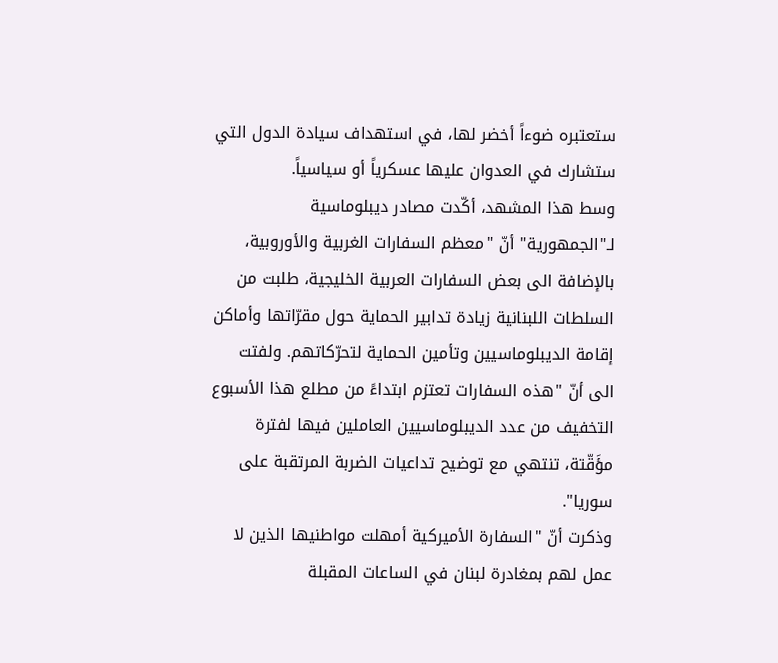ستعتبره ضوءاً أخضر لها، في استهداف سيادة الدول التي ستشارك في العدوان عليها عسكرياً أو سياسياً.
وسط هذا المشهد، أكّدت مصادر ديبلوماسية لـ"الجمهورية" أنّ "معظم السفارات الغربية والأوروبية، بالإضافة الى بعض السفارات العربية الخليجية، طلبت من السلطات اللبنانية زيادة تدابير الحماية حول مقرّاتها وأماكن إقامة الديبلوماسيين وتأمين الحماية لتحرّكاتهم. ولفتت الى أنّ "هذه السفارات تعتزم ابتداءً من مطلع هذا الأسبوع التخفيف من عدد الديبلوماسيين العاملين فيها لفترة مؤَقّتة، تنتهي مع توضيح تداعيات الضربة المرتقبة على سوريا".
وذكرت أنّ "السفارة الأميركية أمهلت مواطنيها الذين لا عمل لهم بمغادرة لبنان في الساعات المقبلة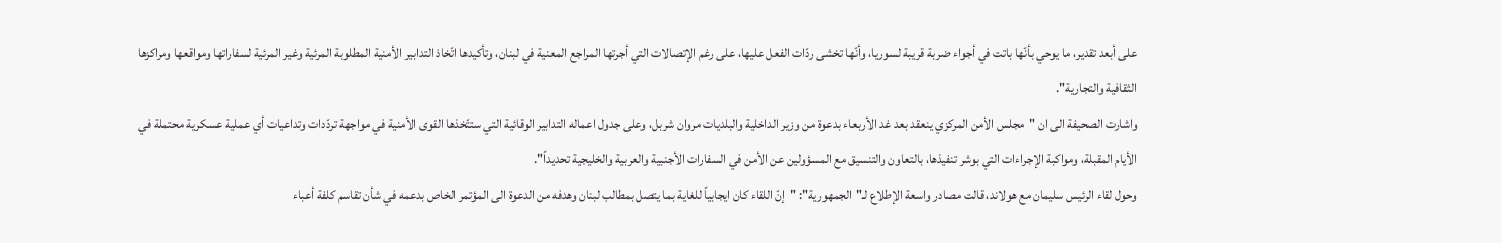على أبعد تقدير، ما يوحي بأنّها باتت في أجواء ضربة قريبة لسوريا، وأنّها تخشى ردّات الفعل عليها، على رغم الإتصالات التي أجرتها المراجع المعنية في لبنان، وتأكيدها اتّخاذ التدابير الأمنية المطلوبة المرئية وغير المرئية لسفاراتها ومواقعها ومراكزها الثقافية والتجارية".
واشارت الصحيفة الى ان "مجلس الأمن المركزي ينعقد بعد غد الأربعاء بدعوة من وزير الداخلية والبلديات مروان شربل، وعلى جدول اعماله التدابير الوقائية التي ستتّخذها القوى الأمنية في مواجهة تردّدات وتداعيات أي عملية عسكرية محتملة في الأيام المقبلة، ومواكبة الإجراءات التي بوشر تنفيذها، بالتعاون والتنسيق مع المسؤولين عن الأمن في السفارات الأجنبية والعربية والخليجية تحديداً".
وحول لقاء الرئيس سليمان مع هولاند، قالت مصادر واسعة الإطلاع لـ"الجمهورية": "إنّ اللقاء كان ايجابياً للغاية بما يتصل بمطالب لبنان وهدفه من الدعوة الى المؤتمر الخاص بدعمه في شأن تقاسم كلفة أعباء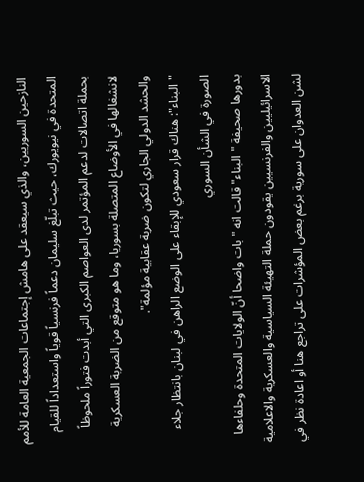النازحين السوريين، والذي سيعقد على هامش إجتماعات الجمعية العامة للأمم المتحدة في نيويورك، حيث تبلّغ سليمان دعماً فرنسياً قوياً واستعداداً للقيام بحملة اتصالات لدعم المؤتمر لدى العواصم الكبرى التي أبدت فتوراً ملحوظاً لانشغالها في الأوضاع المتصلة بسوريا، وما هو متوقع من الضربة العسكرية والحشد الدولي الجاري لتكون ضربة عقابية مؤلمة".
"البناء": هناك قرار سعودي للإبقاء على الوضع الراهن في لبنان بانتظار جلاء الصورة في الشأن السوري
بدورها صحيفة "البناء" قالت انه "بات واضحا أنّ الولايات المتحدة وحلفاءها الاسرائيليين والفرنسيين يقودون حملة التهيئة السياسية والعسكرية والاعلامية لشن العدوان على سورية برغم بعض المؤشرات على تراجع هنا أو اعادة نظر في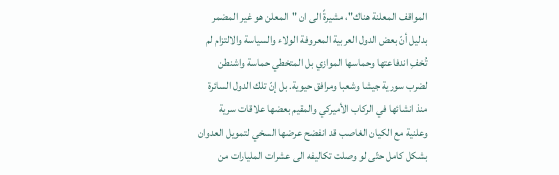المواقف المعلنة هناك"، مشيرةً الى ان "المعلن هو غير المضمر بدليل أنّ بعض الدول العربية المعروفة الولاء والسياسة والالتزام لم تُخفِ اندفاعتها وحماسها الموازي بل المتخطي حماسة واشنطن لضرب سورية جيشا وشعبا ومرافق حيوية. بل إنّ تلك الدول السائرة منذ انشائها في الركاب الأميركي والمقيم بعضها علاقات سرية وعلنية مع الكيان الغاصب قد انفضح عرضها السخي لتمويل العدوان بشكل كامل حتّى لو وصلت تكاليفه الى عشرات المليارات من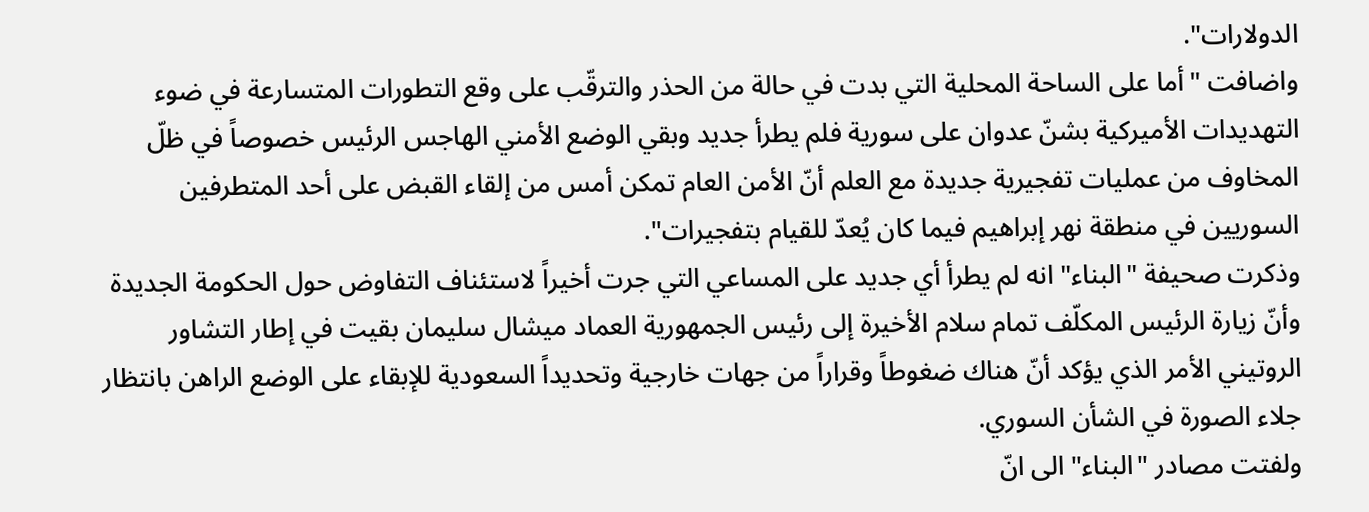الدولارات".
واضافت "أما على الساحة المحلية التي بدت في حالة من الحذر والترقّب على وقع التطورات المتسارعة في ضوء التهديدات الأميركية بشنّ عدوان على سورية فلم يطرأ جديد وبقي الوضع الأمني الهاجس الرئيس خصوصاً في ظلّ المخاوف من عمليات تفجيرية جديدة مع العلم أنّ الأمن العام تمكن أمس من إلقاء القبض على أحد المتطرفين السوريين في منطقة نهر إبراهيم فيما كان يُعدّ للقيام بتفجيرات".
وذكرت صحيفة "البناء" انه لم يطرأ أي جديد على المساعي التي جرت أخيراً لاستئناف التفاوض حول الحكومة الجديدة وأنّ زيارة الرئيس المكلّف تمام سلام الأخيرة إلى رئيس الجمهورية العماد ميشال سليمان بقيت في إطار التشاور الروتيني الأمر الذي يؤكد أنّ هناك ضغوطاً وقراراً من جهات خارجية وتحديداً السعودية للإبقاء على الوضع الراهن بانتظار جلاء الصورة في الشأن السوري.
ولفتت مصادر "البناء" الى انّ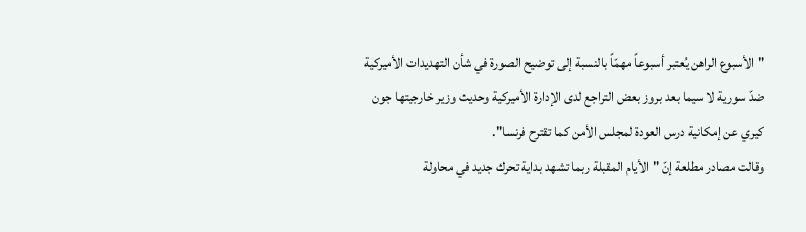"الأسبوع الراهن يُعتبر أسبوعاً مهمّاً بالنسبة إلى توضيح الصورة في شأن التهديدات الأميركية ضدّ سورية لا سيما بعد بروز بعض التراجع لدى الإدارة الأميركية وحديث وزير خارجيتها جون كيري عن إمكانية درس العودة لمجلس الأمن كما تقترح فرنسا".
وقالت مصادر مطلعة إنّ "الأيام المقبلة ربما تشهد بداية تحرك جديد في محاولة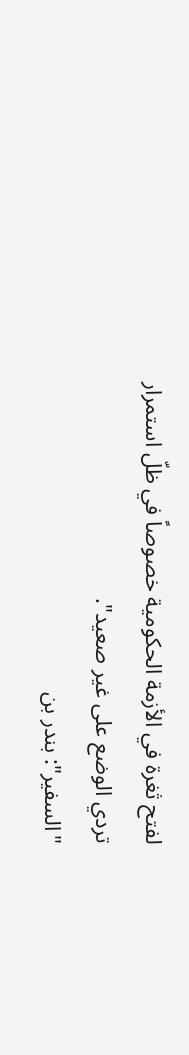لفتح ثغرة في الأزمة الحكومية خصوصاً في ظلّ استمرار تردي الوضع على غير صعيد".
"السفير": بندر بن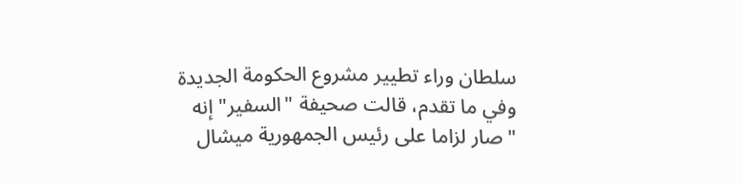سلطان وراء تطيير مشروع الحكومة الجديدة
وفي ما تقدم، قالت صحيفة "السفير" إنه "صار لزاما على رئيس الجمهورية ميشال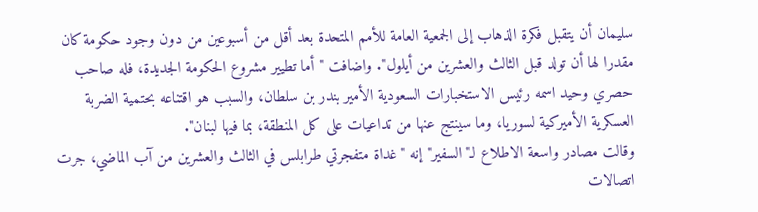سليمان أن يتقبل فكرة الذهاب إلى الجمعية العامة للأمم المتحدة بعد أقل من أسبوعين من دون وجود حكومة كان مقدرا لها أن تولد قبل الثالث والعشرين من أيلول". واضافت "أما تطيير مشروع الحكومة الجديدة، فله صاحب حصري وحيد اسمه رئيس الاستخبارات السعودية الأمير بندر بن سلطان، والسبب هو اقتناعه بحتمية الضربة العسكرية الأميركية لسوريا، وما سينتج عنها من تداعيات على كل المنطقة، بما فيها لبنان".
وقالت مصادر واسعة الاطلاع لـ"السفير" إنه "غداة متفجرتي طرابلس في الثالث والعشرين من آب الماضي، جرت اتصالات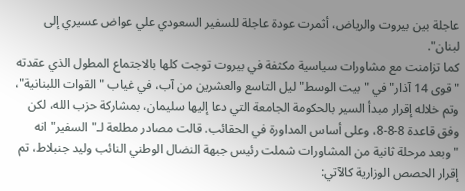عاجلة بين بيروت والرياض، أثمرت عودة عاجلة للسفير السعودي علي عواض عسيري إلى لبنان".
كما تزامنت مع مشاورات سياسية مكثفة في بيروت توجت كلها بالاجتماع المطول الذي عقدته "قوى 14 آذار" في "بيت الوسط" ليل التاسع والعشرين من آب، في غياب "القوات اللبنانية"، وتم خلاله إقرار مبدأ السير بالحكومة الجامعة التي دعا إليها سليمان، بمشاركة حزب الله، لكن وفق قاعدة 8-8-8، وعلى أساس المداورة في الحقائب. قالت مصادر مطلعة لـ"السفير" انه "وبعد مرحلة ثانية من المشاورات شملت رئيس جبهة النضال الوطني النائب وليد جنبلاط، تم إقرار الحصص الوزارية كالآتي: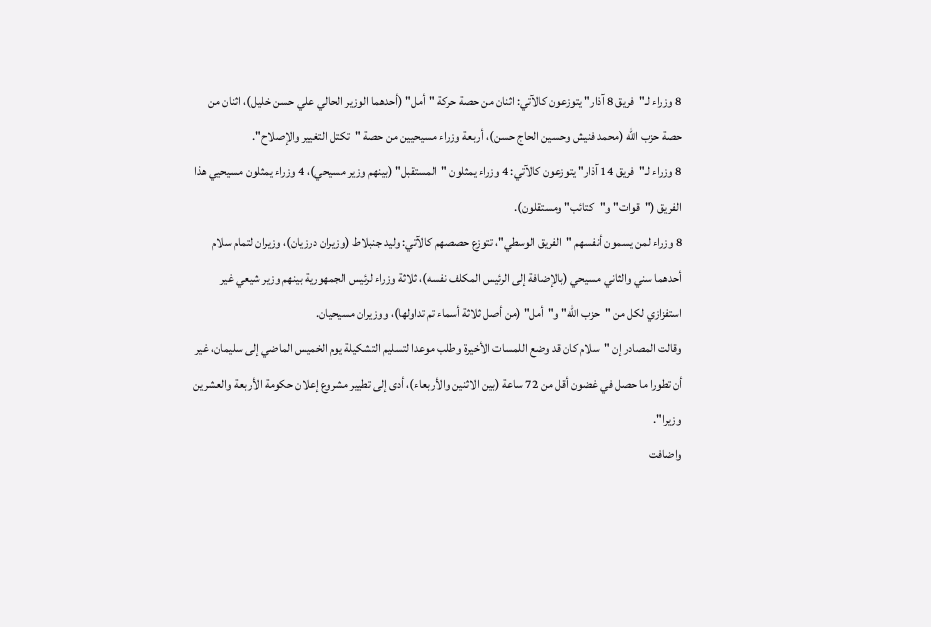8 وزراء لـ"فريق 8 آذار" يتوزعون كالآتي: اثنان من حصة حركة "أمل" (أحدهما الوزير الحالي علي حسن خليل)، اثنان من حصة حزب الله (محمد فنيش وحسين الحاج حسن)، أربعة وزراء مسيحيين من حصة "تكتل التغيير والإصلاح".
8 وزراء لـ"فريق 14 آذار" يتوزعون كالآتي: 4 وزراء يمثلون "المستقبل" (بينهم وزير مسيحي)، 4 وزراء يمثلون مسيحيي هذا الفريق ("قوات" و"كتائب" ومستقلون).
8 وزراء لمن يسمون أنفسهم "الفريق الوسطي"، تتوزع حصصهم كالآتي: وليد جنبلاط (وزيران درزيان)، وزيران لتمام سلام أحدهما سني والثاني مسيحي (بالإضافة إلى الرئيس المكلف نفسه)، ثلاثة وزراء لرئيس الجمهورية بينهم وزير شيعي غير استفزازي لكل من "حزب الله" و"أمل" (من أصل ثلاثة أسماء تم تداولها)، ووزيران مسيحيان.
وقالت المصادر إن "سلام كان قد وضع اللمسات الأخيرة وطلب موعدا لتسليم التشكيلة يوم الخميس الماضي إلى سليمان، غير أن تطورا ما حصل في غضون أقل من 72 ساعة (بين الاثنين والأربعاء)، أدى إلى تطيير مشروع إعلان حكومة الأربعة والعشرين وزيرا".
واضافت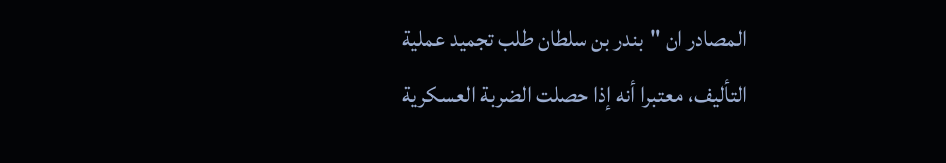المصادر ان "بندر بن سلطان طلب تجميد عملية التأليف، معتبرا أنه إذا حصلت الضربة العسكرية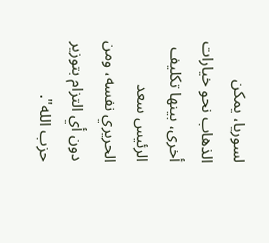لسوريا، يمكن الذهاب نحو خيارات أخرى، بينها تكليف الرئيس سعد الحريري نفسه، ومن دون أي التزام بتوزير حزب الله".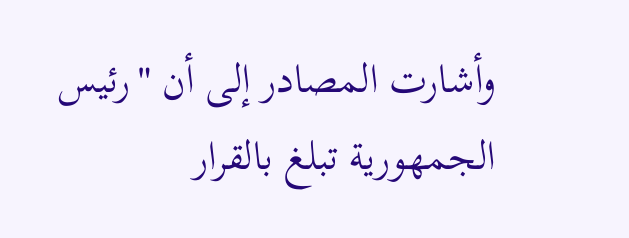وأشارت المصادر إلى أن "رئيس الجمهورية تبلغ بالقرار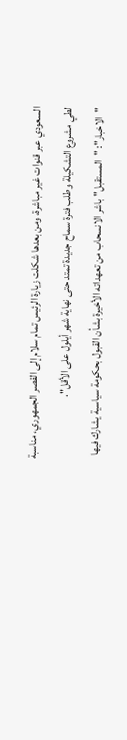السعودي عبر قنوات غير مباشرة، ومن بعدها شكلت زيارة الرئيس تمام سلام إلى القصر الجمهوري، مناسبة لطي مشروع التشكيلة وطلب فترة سماح جديدة تمتد حتى نهاية شهر أيلول على الأقل".
"الاخبار": "المستقبل" باشر الانسحاب من تعهداته الأخيرة بشأن القبول بحكومة سياسية يشارك فيها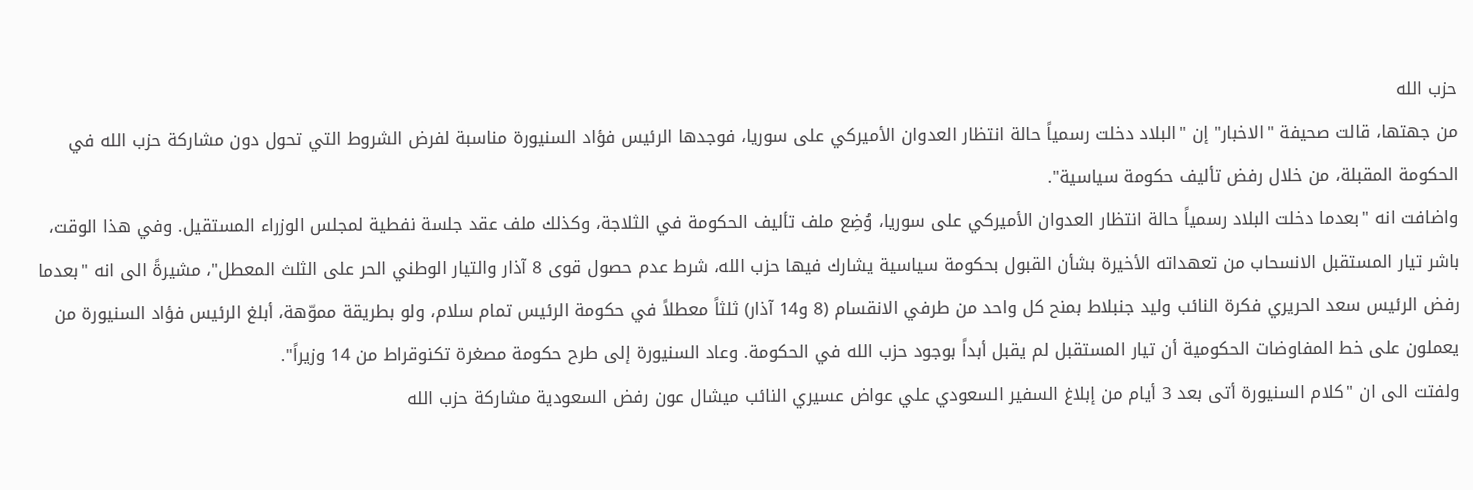حزب الله
من جهتها، قالت صحيفة "الاخبار" إن "البلاد دخلت رسمياً حالة انتظار العدوان الأميركي على سوريا، فوجدها الرئيس فؤاد السنيورة مناسبة لفرض الشروط التي تحول دون مشاركة حزب الله في الحكومة المقبلة، من خلال رفض تأليف حكومة سياسية".
واضافت انه "بعدما دخلت البلاد رسمياً حالة انتظار العدوان الأميركي على سوريا، وُضِع ملف تأليف الحكومة في الثلاجة، وكذلك ملف عقد جلسة نفطية لمجلس الوزراء المستقيل. وفي هذا الوقت، باشر تيار المستقبل الانسحاب من تعهداته الأخيرة بشأن القبول بحكومة سياسية يشارك فيها حزب الله، شرط عدم حصول قوى 8 آذار والتيار الوطني الحر على الثلث المعطل"، مشيرةً الى انه "بعدما رفض الرئيس سعد الحريري فكرة النائب وليد جنبلاط بمنح كل واحد من طرفي الانقسام (8 و14 آذار) ثلثاً معطلاً في حكومة الرئيس تمام سلام، ولو بطريقة مموّهة، أبلغ الرئيس فؤاد السنيورة من يعملون على خط المفاوضات الحكومية أن تيار المستقبل لم يقبل أبداً بوجود حزب الله في الحكومة. وعاد السنيورة إلى طرح حكومة مصغرة تكنوقراط من 14 وزيراً".
ولفتت الى ان "كلام السنيورة أتى بعد 3 أيام من إبلاغ السفير السعودي علي عواض عسيري النائب ميشال عون رفض السعودية مشاركة حزب الله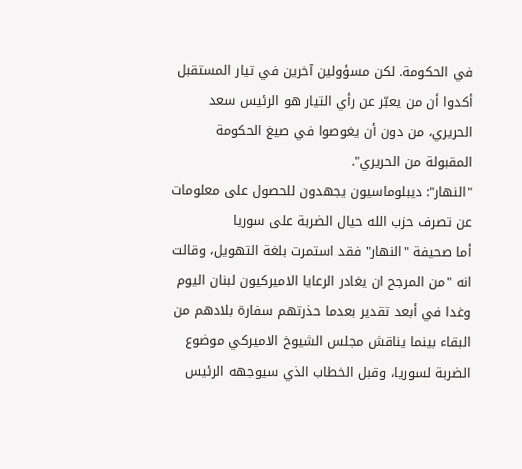في الحكومة. لكن مسؤولين آخرين في تيار المستقبل أكدوا أن من يعبّر عن رأي التيار هو الرئيس سعد الحريري، من دون أن يغوصوا في صيغ الحكومة المقبولة من الحريري".
"النهار": ديبلوماسيون يجهدون للحصول على معلومات عن تصرف حزب الله حيال الضربة على سوريا
أما صحيفة "النهار" فقد استمرت بلغة التهويل، وقالت انه "من المرجح ان يغادر الرعايا الاميركيون لبنان اليوم وغدا في أبعد تقدير بعدما حذرتهم سفارة بلادهم من البقاء بينما يناقش مجلس الشيوخ الاميركي موضوع الضربة لسوريا، وقبل الخطاب الذي سيوجهه الرئيس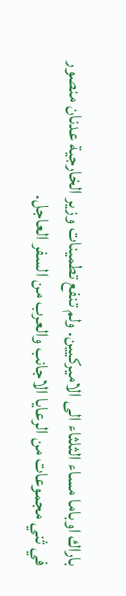باراك اوباما مساء الثلثاء الى الاميركيين. ولم تنفع تطمينات وزير الخارجية عدنان منصور في ثني مجموعات من الرعايا الاجانب والعرب من السفر العاجل.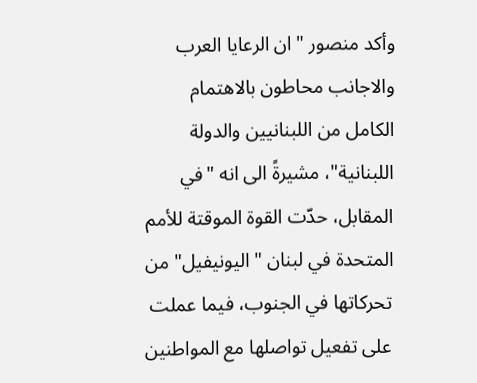وأكد منصور "ان الرعايا العرب والاجانب محاطون بالاهتمام الكامل من اللبنانيين والدولة اللبنانية"، مشيرةً الى انه "في المقابل، حدّت القوة الموقتة للأمم المتحدة في لبنان "اليونيفيل" من تحركاتها في الجنوب، فيما عملت على تفعيل تواصلها مع المواطنين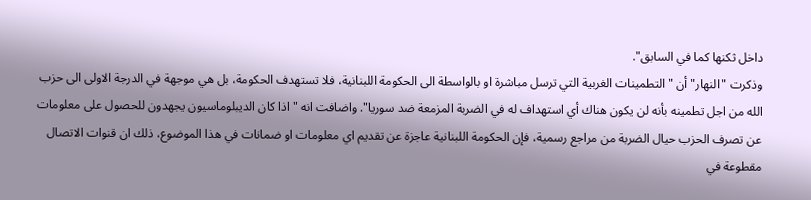داخل ثكنها كما في السابق".
وذكرت "النهار" أن "التطمينات الغربية التي ترسل مباشرة او بالواسطة الى الحكومة اللبنانية، فلا تستهدف الحكومة، بل هي موجهة في الدرجة الاولى الى حزب الله من اجل تطمينه بأنه لن يكون هناك أي استهداف له في الضربة المزمعة ضد سوريا". واضافت انه "اذا كان الديبلوماسيون يجهدون للحصول على معلومات عن تصرف الحزب حيال الضربة من مراجع رسمية، فإن الحكومة اللبنانية عاجزة عن تقديم اي معلومات او ضمانات في هذا الموضوع، ذلك ان قنوات الاتصال مقطوعة في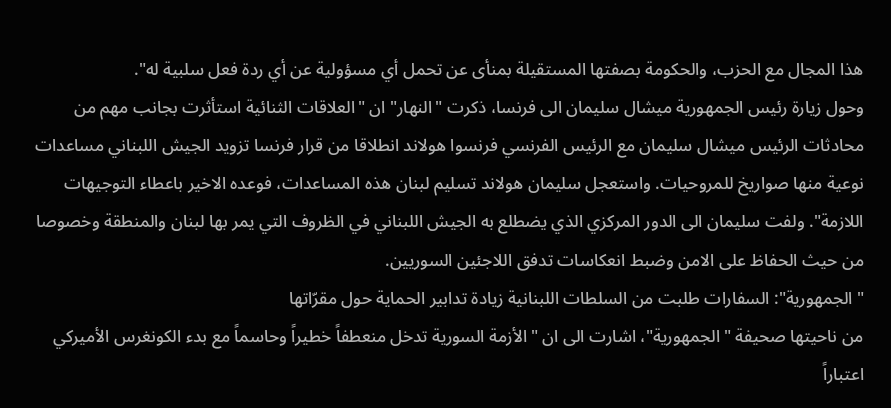هذا المجال مع الحزب، والحكومة بصفتها المستقيلة بمنأى عن تحمل أي مسؤولية عن أي ردة فعل سلبية له".
وحول زيارة رئيس الجمهورية ميشال سليمان الى فرنسا، ذكرت "النهار" ان "العلاقات الثنائية استأثرت بجانب مهم من محادثات الرئيس ميشال سليمان مع الرئيس الفرنسي فرنسوا هولاند انطلاقا من قرار فرنسا تزويد الجيش اللبناني مساعدات نوعية منها صواريخ للمروحيات. واستعجل سليمان هولاند تسليم لبنان هذه المساعدات، فوعده الاخير باعطاء التوجيهات اللازمة". ولفت سليمان الى الدور المركزي الذي يضطلع به الجيش اللبناني في الظروف التي يمر بها لبنان والمنطقة وخصوصا من حيث الحفاظ على الامن وضبط انعكاسات تدفق اللاجئين السوريين.
"الجمهورية": السفارات طلبت من السلطات اللبنانية زيادة تدابير الحماية حول مقرّاتها
من ناحيتها صحيفة "الجمهورية"، اشارت الى ان "الأزمة السورية تدخل منعطفاً خطيراً وحاسماً مع بدء الكونغرس الأميركي اعتباراً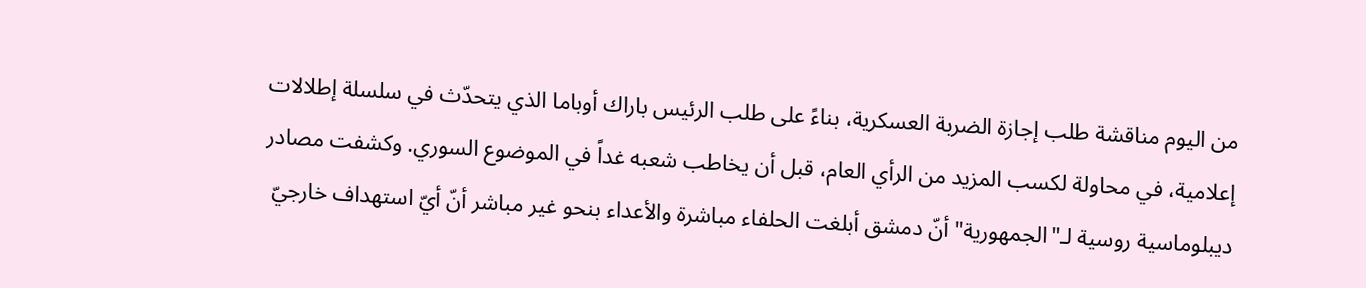من اليوم مناقشة طلب إجازة الضربة العسكرية، بناءً على طلب الرئيس باراك أوباما الذي يتحدّث في سلسلة إطلالات إعلامية، في محاولة لكسب المزيد من الرأي العام، قبل أن يخاطب شعبه غداً في الموضوع السوري. وكشفت مصادر ديبلوماسية روسية لـ"الجمهورية" أنّ دمشق أبلغت الحلفاء مباشرة والأعداء بنحو غير مباشر أنّ أيّ استهداف خارجيّ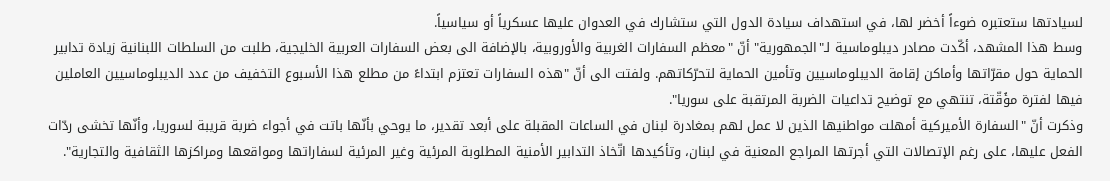لسيادتها ستعتبره ضوءاً أخضر لها، في استهداف سيادة الدول التي ستشارك في العدوان عليها عسكرياً أو سياسياً.
وسط هذا المشهد، أكّدت مصادر ديبلوماسية لـ"الجمهورية" أنّ "معظم السفارات الغربية والأوروبية، بالإضافة الى بعض السفارات العربية الخليجية، طلبت من السلطات اللبنانية زيادة تدابير الحماية حول مقرّاتها وأماكن إقامة الديبلوماسيين وتأمين الحماية لتحرّكاتهم. ولفتت الى أنّ "هذه السفارات تعتزم ابتداءً من مطلع هذا الأسبوع التخفيف من عدد الديبلوماسيين العاملين فيها لفترة مؤَقّتة، تنتهي مع توضيح تداعيات الضربة المرتقبة على سوريا".
وذكرت أنّ "السفارة الأميركية أمهلت مواطنيها الذين لا عمل لهم بمغادرة لبنان في الساعات المقبلة على أبعد تقدير، ما يوحي بأنّها باتت في أجواء ضربة قريبة لسوريا، وأنّها تخشى ردّات الفعل عليها، على رغم الإتصالات التي أجرتها المراجع المعنية في لبنان، وتأكيدها اتّخاذ التدابير الأمنية المطلوبة المرئية وغير المرئية لسفاراتها ومواقعها ومراكزها الثقافية والتجارية".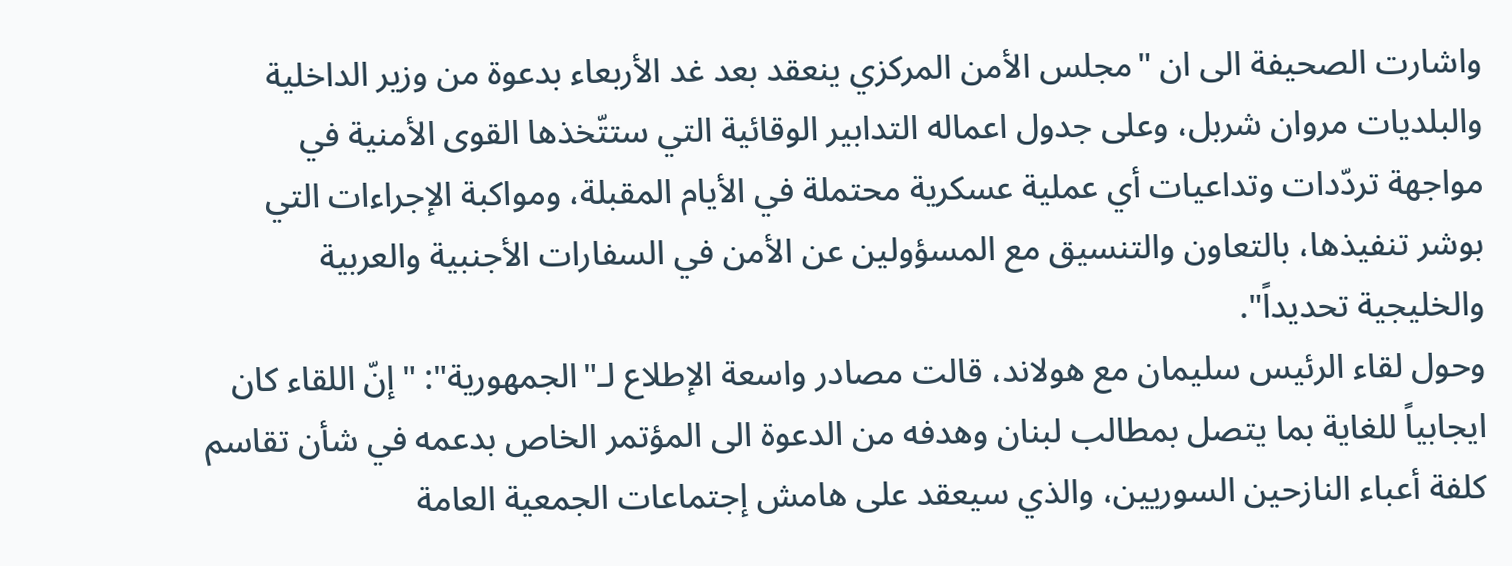واشارت الصحيفة الى ان "مجلس الأمن المركزي ينعقد بعد غد الأربعاء بدعوة من وزير الداخلية والبلديات مروان شربل، وعلى جدول اعماله التدابير الوقائية التي ستتّخذها القوى الأمنية في مواجهة تردّدات وتداعيات أي عملية عسكرية محتملة في الأيام المقبلة، ومواكبة الإجراءات التي بوشر تنفيذها، بالتعاون والتنسيق مع المسؤولين عن الأمن في السفارات الأجنبية والعربية والخليجية تحديداً".
وحول لقاء الرئيس سليمان مع هولاند، قالت مصادر واسعة الإطلاع لـ"الجمهورية": "إنّ اللقاء كان ايجابياً للغاية بما يتصل بمطالب لبنان وهدفه من الدعوة الى المؤتمر الخاص بدعمه في شأن تقاسم كلفة أعباء النازحين السوريين، والذي سيعقد على هامش إجتماعات الجمعية العامة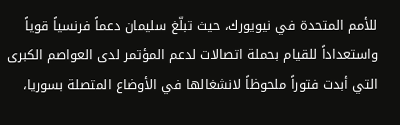للأمم المتحدة في نيويورك، حيث تبلّغ سليمان دعماً فرنسياً قوياً واستعداداً للقيام بحملة اتصالات لدعم المؤتمر لدى العواصم الكبرى التي أبدت فتوراً ملحوظاً لانشغالها في الأوضاع المتصلة بسوريا،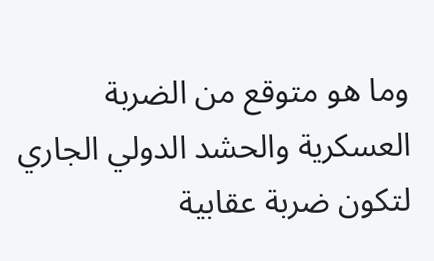وما هو متوقع من الضربة العسكرية والحشد الدولي الجاري لتكون ضربة عقابية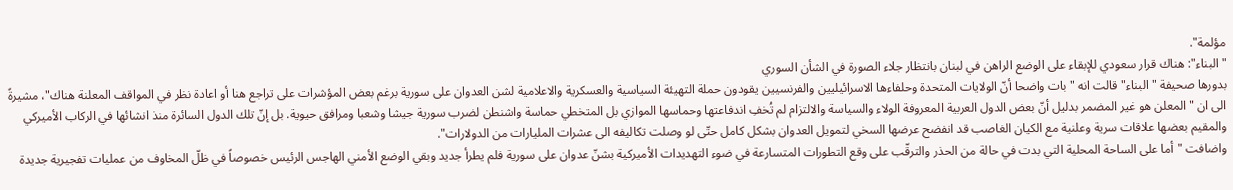مؤلمة".
"البناء": هناك قرار سعودي للإبقاء على الوضع الراهن في لبنان بانتظار جلاء الصورة في الشأن السوري
بدورها صحيفة "البناء" قالت انه "بات واضحا أنّ الولايات المتحدة وحلفاءها الاسرائيليين والفرنسيين يقودون حملة التهيئة السياسية والعسكرية والاعلامية لشن العدوان على سورية برغم بعض المؤشرات على تراجع هنا أو اعادة نظر في المواقف المعلنة هناك"، مشيرةً الى ان "المعلن هو غير المضمر بدليل أنّ بعض الدول العربية المعروفة الولاء والسياسة والالتزام لم تُخفِ اندفاعتها وحماسها الموازي بل المتخطي حماسة واشنطن لضرب سورية جيشا وشعبا ومرافق حيوية. بل إنّ تلك الدول السائرة منذ انشائها في الركاب الأميركي والمقيم بعضها علاقات سرية وعلنية مع الكيان الغاصب قد انفضح عرضها السخي لتمويل العدوان بشكل كامل حتّى لو وصلت تكاليفه الى عشرات المليارات من الدولارات".
واضافت "أما على الساحة المحلية التي بدت في حالة من الحذر والترقّب على وقع التطورات المتسارعة في ضوء التهديدات الأميركية بشنّ عدوان على سورية فلم يطرأ جديد وبقي الوضع الأمني الهاجس الرئيس خصوصاً في ظلّ المخاوف من عمليات تفجيرية جديدة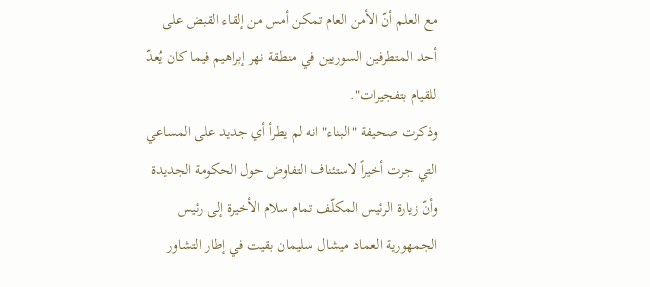مع العلم أنّ الأمن العام تمكن أمس من إلقاء القبض على أحد المتطرفين السوريين في منطقة نهر إبراهيم فيما كان يُعدّ للقيام بتفجيرات".
وذكرت صحيفة "البناء" انه لم يطرأ أي جديد على المساعي التي جرت أخيراً لاستئناف التفاوض حول الحكومة الجديدة وأنّ زيارة الرئيس المكلّف تمام سلام الأخيرة إلى رئيس الجمهورية العماد ميشال سليمان بقيت في إطار التشاور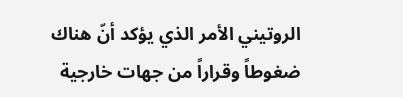الروتيني الأمر الذي يؤكد أنّ هناك ضغوطاً وقراراً من جهات خارجية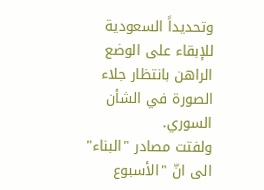وتحديداً السعودية للإبقاء على الوضع الراهن بانتظار جلاء الصورة في الشأن السوري.
ولفتت مصادر "البناء" الى انّ "الأسبوع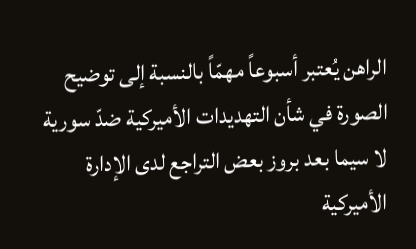الراهن يُعتبر أسبوعاً مهمّاً بالنسبة إلى توضيح الصورة في شأن التهديدات الأميركية ضدّ سورية لا سيما بعد بروز بعض التراجع لدى الإدارة الأميركية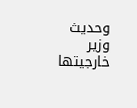وحديث وزير خارجيتها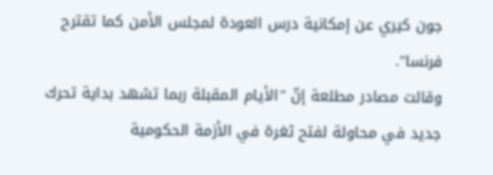جون كيري عن إمكانية درس العودة لمجلس الأمن كما تقترح فرنسا".
وقالت مصادر مطلعة إنّ "الأيام المقبلة ربما تشهد بداية تحرك جديد في محاولة لفتح ثغرة في الأزمة الحكومية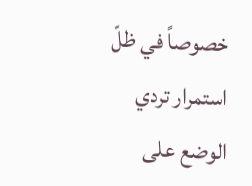خصوصاً في ظلّ استمرار تردي الوضع على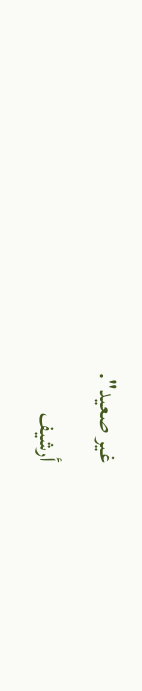غير صعيد".
أرشيف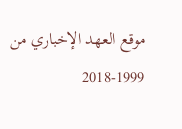موقع العهد الإخباري من 1999-2018